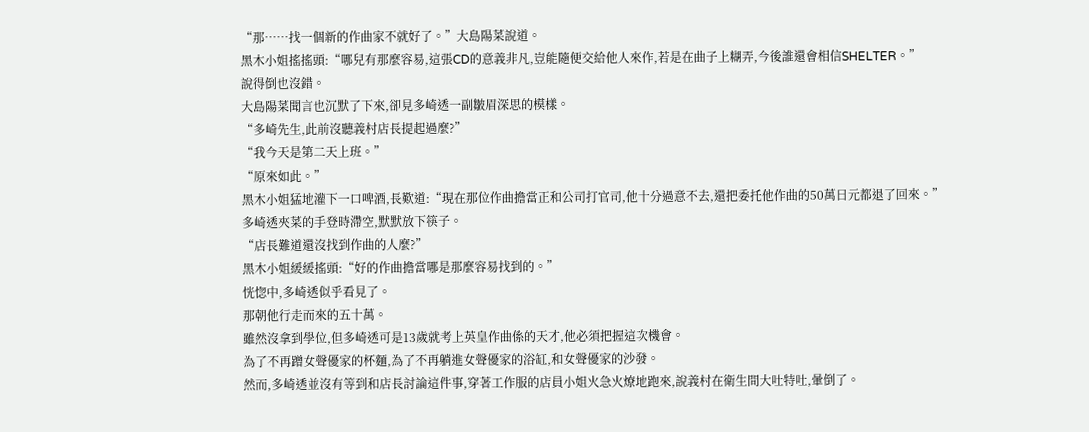“那……找一個新的作曲家不就好了。”大島陽菜說道。
黑木小姐搖搖頭:“哪兒有那麼容易,這張CD的意義非凡,豈能隨便交給他人來作,若是在曲子上糊弄,今後誰還會相信SHELTER。”
說得倒也沒錯。
大島陽菜聞言也沉默了下來,卻見多崎透一副皺眉深思的模樣。
“多崎先生,此前沒聽義村店長提起過麼?”
“我今天是第二天上班。”
“原來如此。”
黑木小姐猛地灌下一口啤酒,長歎道:“現在那位作曲擔當正和公司打官司,他十分過意不去,還把委托他作曲的50萬日元都退了回來。”
多崎透夾菜的手登時滯空,默默放下筷子。
“店長難道還沒找到作曲的人麼?”
黑木小姐緩緩搖頭:“好的作曲擔當哪是那麼容易找到的。”
恍惚中,多崎透似乎看見了。
那朝他行走而來的五十萬。
雖然沒拿到學位,但多崎透可是13歲就考上英皇作曲係的天才,他必須把握這次機會。
為了不再蹭女聲優家的杯麵,為了不再躺進女聲優家的浴缸,和女聲優家的沙發。
然而,多崎透並沒有等到和店長討論這件事,穿著工作服的店員小姐火急火燎地跑來,說義村在衛生間大吐特吐,暈倒了。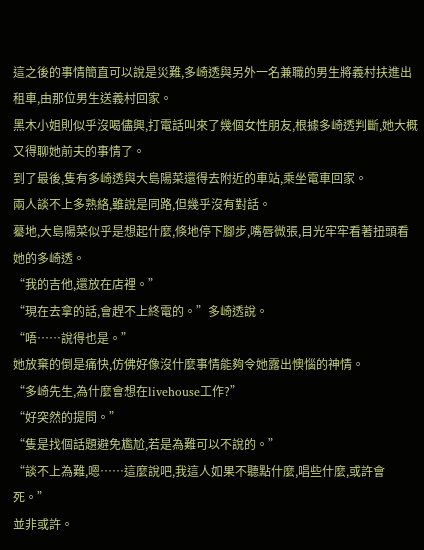這之後的事情簡直可以說是災難,多崎透與另外一名兼職的男生將義村扶進出租車,由那位男生送義村回家。
黑木小姐則似乎沒喝儘興,打電話叫來了幾個女性朋友,根據多崎透判斷,她大概又得聊她前夫的事情了。
到了最後,隻有多崎透與大島陽菜還得去附近的車站,乘坐電車回家。
兩人談不上多熟絡,雖說是同路,但幾乎沒有對話。
驀地,大島陽菜似乎是想起什麼,倏地停下腳步,嘴唇微張,目光牢牢看著扭頭看她的多崎透。
“我的吉他,還放在店裡。”
“現在去拿的話,會趕不上終電的。”多崎透說。
“唔……說得也是。”
她放棄的倒是痛快,仿佛好像沒什麼事情能夠令她露出懊惱的神情。
“多崎先生,為什麼會想在livehouse工作?”
“好突然的提問。”
“隻是找個話題避免尷尬,若是為難可以不說的。”
“談不上為難,嗯……這麼說吧,我這人如果不聽點什麼,唱些什麼,或許會死。”
並非或許。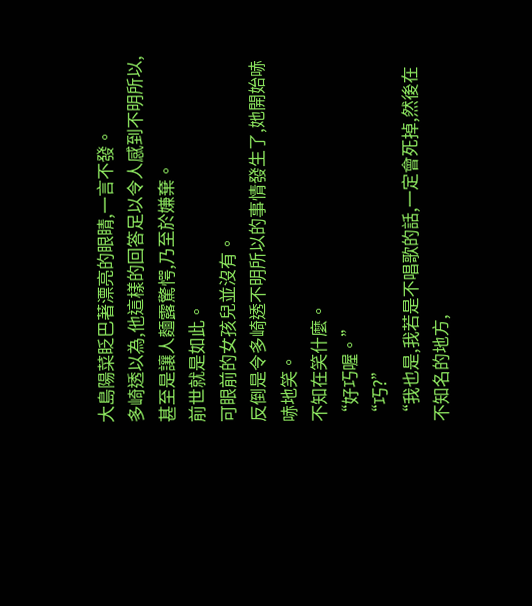大島陽菜眨巴著漂亮的眼睛,一言不發。
多崎透以為,他這樣的回答足以令人感到不明所以,甚至是讓人麵露驚愕,乃至於嫌棄。
前世就是如此。
可眼前的女孩兒並沒有。
反倒是令多崎透不明所以的事情發生了,她開始哧哧地笑。
不知在笑什麼。
“好巧喔。”
“巧?”
“我也是,我若是不唱歌的話,一定會死掉,然後在不知名的地方,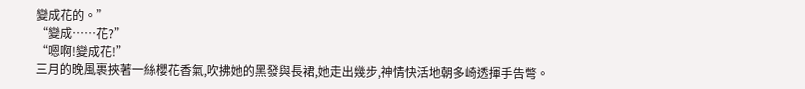變成花的。”
“變成……花?”
“嗯啊!變成花!”
三月的晚風裹挾著一絲櫻花香氣,吹拂她的黑發與長裙,她走出幾步,神情快活地朝多崎透揮手告彆。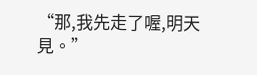“那,我先走了喔,明天見。”